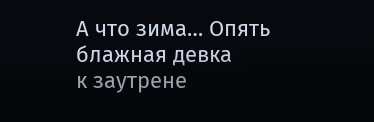А что зима… Опять блажная девка
к заутрене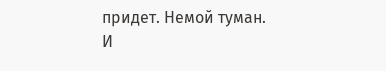придет. Немой туман.
И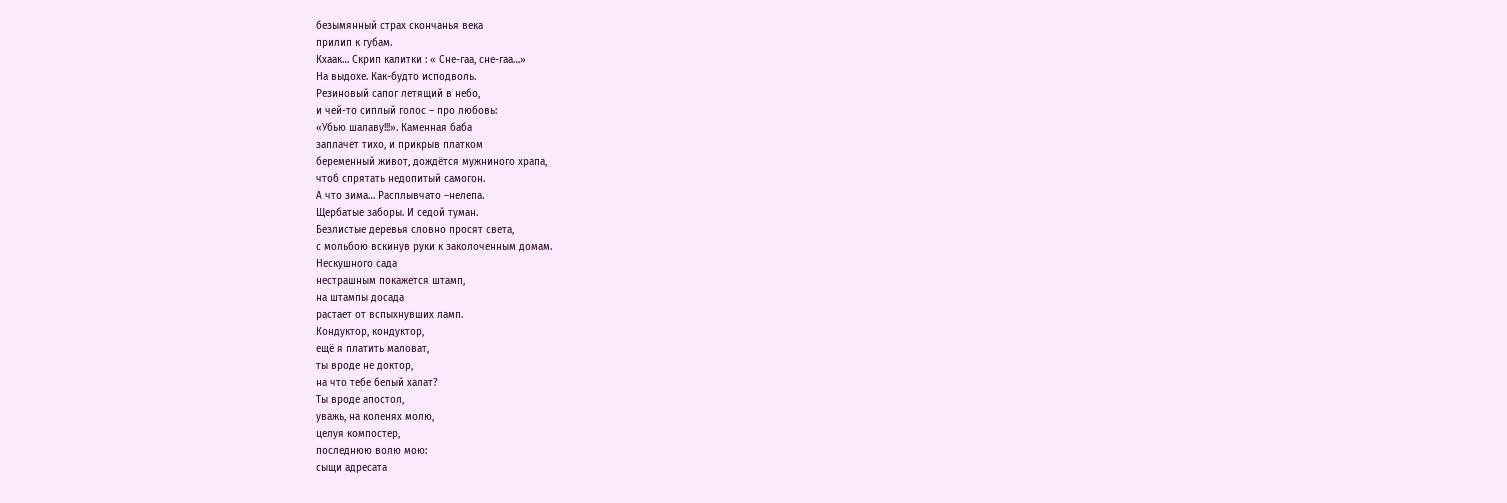безымянный страх скончанья века
прилип к губам.
Кхаак… Скрип калитки : « Сне-гаа, сне-гаа…»
На выдохе. Как-будто исподволь.
Резиновый сапог летящий в небо,
и чей-то сиплый голос – про любовь:
«Убью шалаву!!!». Каменная баба
заплачет тихо, и прикрыв платком
беременный живот, дождётся мужниного храпа,
чтоб спрятать недопитый самогон.
А что зима… Расплывчато –нелепа.
Щербатые заборы. И седой туман.
Безлистые деревья словно просят света,
с мольбою вскинув руки к заколоченным домам.
Нескушного сада
нестрашным покажется штамп,
на штампы досада
растает от вспыхнувших ламп.
Кондуктор, кондуктор,
ещё я платить маловат,
ты вроде не доктор,
на что тебе белый халат?
Ты вроде апостол,
уважь, на коленях молю,
целуя компостер,
последнюю волю мою:
сыщи адресата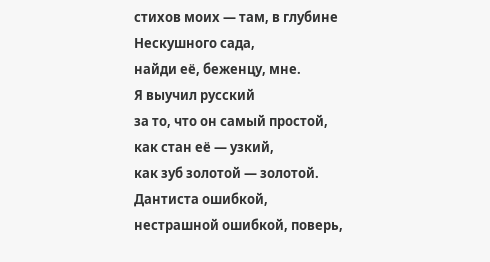стихов моих — там, в глубине
Нескушного сада,
найди её, беженцу, мне.
Я выучил русский
за то, что он самый простой,
как стан её — узкий,
как зуб золотой — золотой.
Дантиста ошибкой,
нестрашной ошибкой, поверь,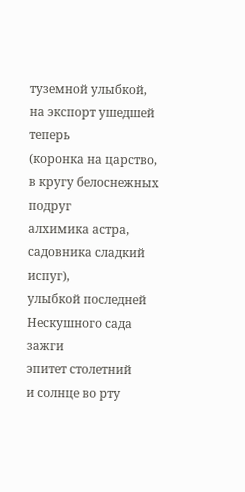туземной улыбкой,
на экспорт ушедшей теперь
(коронка на царство,
в кругу белоснежных подруг
алхимика астра,
садовника сладкий испуг),
улыбкой последней
Нескушного сада зажги
эпитет столетний
и солнце во рту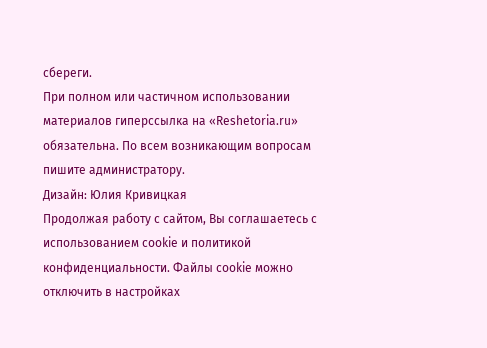сбереги.
При полном или частичном использовании материалов гиперссылка на «Reshetoria.ru» обязательна. По всем возникающим вопросам пишите администратору.
Дизайн: Юлия Кривицкая
Продолжая работу с сайтом, Вы соглашаетесь с использованием cookie и политикой конфиденциальности. Файлы cookie можно отключить в настройках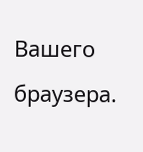Вашего браузера.